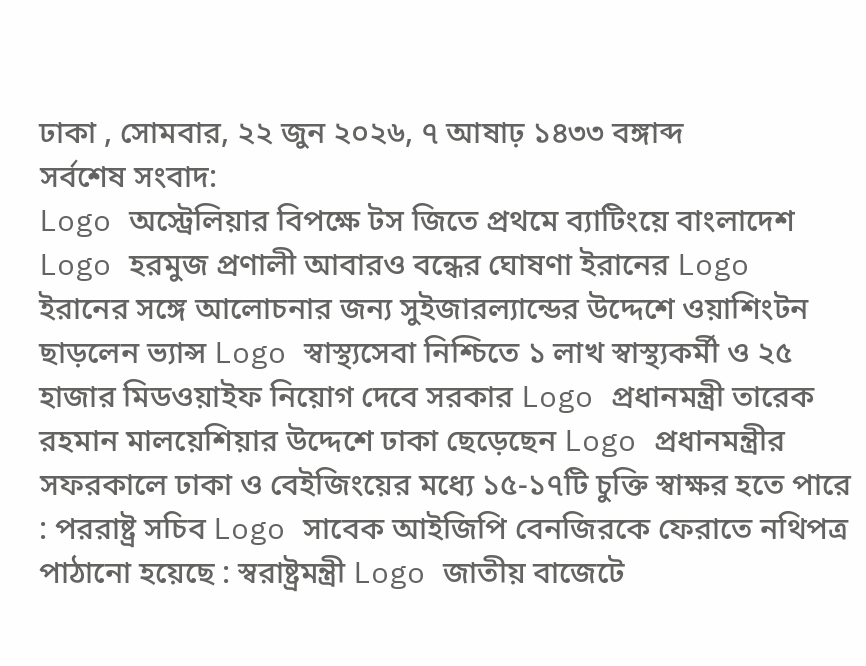ঢাকা , সোমবার, ২২ জুন ২০২৬, ৭ আষাঢ় ১৪৩৩ বঙ্গাব্দ
সর্বশেষ সংবাদ:
Logo অস্ট্রেলিয়ার বিপক্ষে টস জিতে প্রথমে ব্যাটিংয়ে বাংলাদেশ Logo হরমুজ প্রণালী আবারও বন্ধের ঘোষণা ইরানের Logo ইরানের সঙ্গে আলোচনার জন্য সুইজারল্যান্ডের উদ্দেশে ওয়াশিংটন ছাড়লেন ভ্যান্স Logo স্বাস্থ্যসেবা নিশ্চিতে ১ লাখ স্বাস্থ্যকর্মী ও ২৫ হাজার মিডওয়াইফ নিয়োগ দেবে সরকার Logo প্রধানমন্ত্রী তারেক রহমান মালয়েশিয়ার উদ্দেশে ঢাকা ছেড়েছেন Logo প্রধানমন্ত্রীর সফরকালে ঢাকা ও বেইজিংয়ের মধ্যে ১৫-১৭টি চুক্তি স্বাক্ষর হতে পারে : পররাষ্ট্র সচিব Logo সাবেক আইজিপি বেনজিরকে ফেরাতে নথিপত্র পাঠানো হয়েছে : স্বরাষ্ট্রমন্ত্রী Logo জাতীয় বাজেটে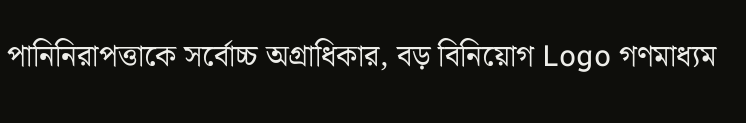পানিনিরাপত্তাকে সর্বোচ্চ অগ্রাধিকার, বড় বিনিয়োগ Logo গণমাধ্যম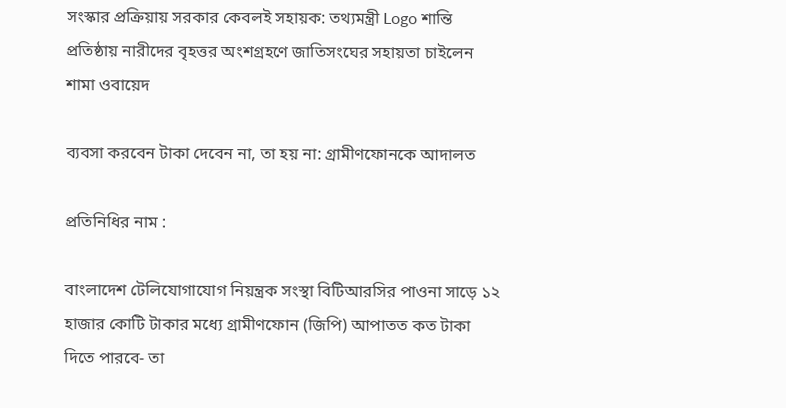সংস্কার প্রক্রিয়ায় সরকার কেবলই সহায়ক: তথ্যমন্ত্রী Logo শান্তি প্রতিষ্ঠায় নারীদের বৃহত্তর অংশগ্রহণে জাতিসংঘের সহায়তা চাইলেন শামা ওবায়েদ

ব্যবসা করবেন টাকা দেবেন না, তা হয় না: গ্রামীণফোনকে আদালত

প্রতিনিধির নাম :

বাংলাদেশ টেলিযোগাযোগ নিয়ন্ত্রক সংস্থা বিটিআরসির পাওনা সাড়ে ১২ হাজার কোটি টাকার মধ্যে গ্রামীণফোন (জিপি) আপাতত কত টাকা দিতে পারবে- তা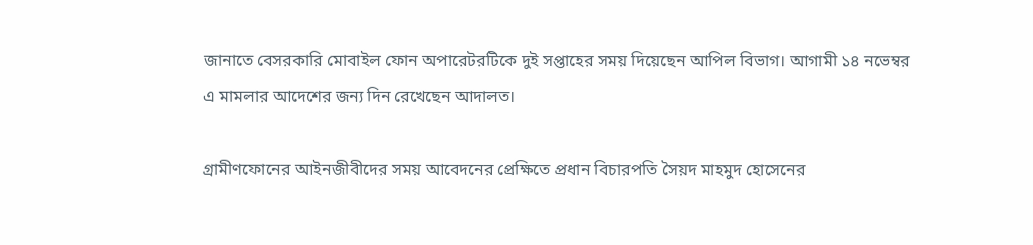জানাতে বেসরকারি মোবাইল ফোন অপারেটরটিকে দুই সপ্তাহের সময় দিয়েছেন আপিল বিভাগ। আগামী ১৪ নভেম্বর এ মামলার আদেশের জন্য দিন রেখেছেন আদালত।

গ্রামীণফোনের আইনজীবীদের সময় আবেদনের প্রেক্ষিতে প্রধান বিচারপতি সৈয়দ মাহমুদ হোসেনের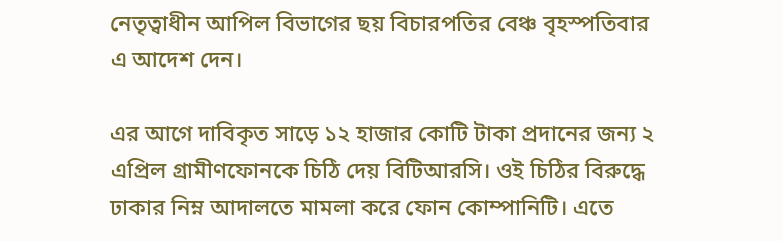নেতৃত্বাধীন আপিল বিভাগের ছয় বিচারপতির বেঞ্চ বৃহস্পতিবার এ আদেশ দেন।

এর আগে দাবিকৃত সাড়ে ১২ হাজার কোটি টাকা প্রদানের জন্য ২ এপ্রিল গ্রামীণফোনকে চিঠি দেয় বিটিআরসি। ওই চিঠির বিরুদ্ধে ঢাকার নিম্ন আদালতে মামলা করে ফোন কোম্পানিটি। এতে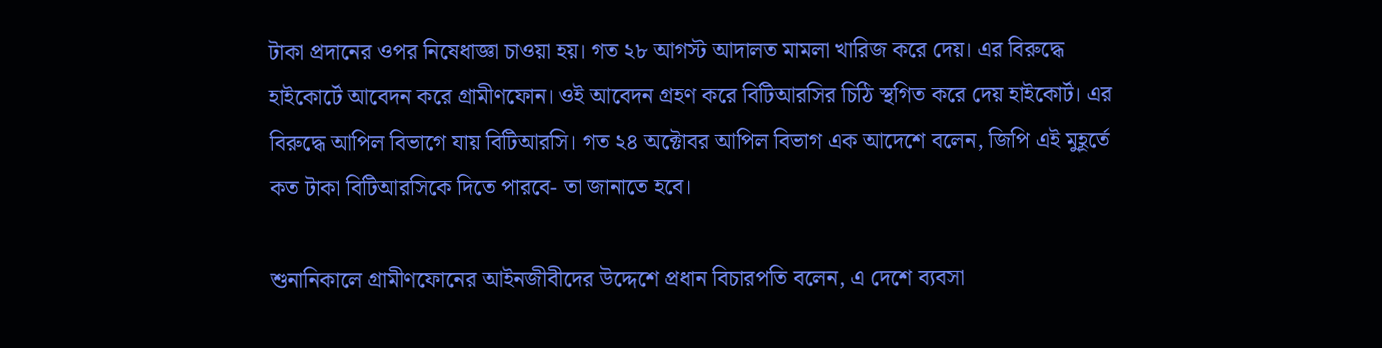টাকা প্রদানের ওপর নিষেধাজ্ঞা চাওয়া হয়। গত ২৮ আগস্ট আদালত মামলা খারিজ করে দেয়। এর বিরুদ্ধে হাইকোর্টে আবেদন করে গ্রামীণফোন। ওই আবেদন গ্রহণ করে বিটিআরসির চিঠি স্থগিত করে দেয় হাইকোর্ট। এর বিরুদ্ধে আপিল বিভাগে যায় বিটিআরসি। গত ২৪ অক্টোবর আপিল বিভাগ এক আদেশে বলেন, জিপি এই মুহূর্তে কত টাকা বিটিআরসিকে দিতে পারবে- তা জানাতে হবে।

শুনানিকালে গ্রামীণফোনের আইনজীবীদের উদ্দেশে প্রধান বিচারপতি বলেন, এ দেশে ব্যবসা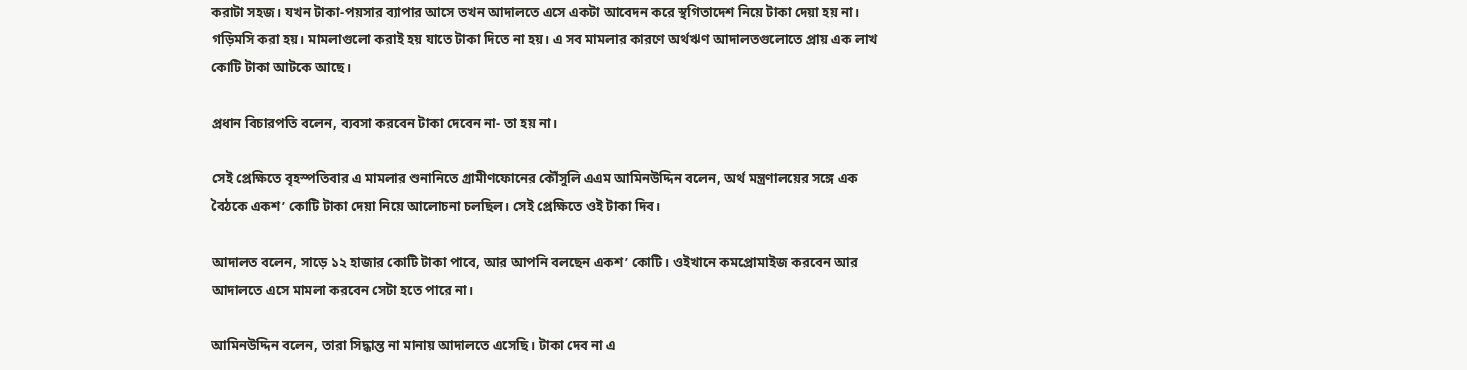করাটা সহজ। যখন টাকা-পয়সার ব্যাপার আসে তখন আদালতে এসে একটা আবেদন করে স্থগিতাদেশ নিয়ে টাকা দেয়া হয় না। গড়িমসি করা হয়। মামলাগুলো করাই হয় যাতে টাকা দিতে না হয়। এ সব মামলার কারণে অর্থঋণ আদালতগুলোতে প্রায় এক লাখ কোটি টাকা আটকে আছে।

প্রধান বিচারপতি বলেন, ব্যবসা করবেন টাকা দেবেন না- তা হয় না।

সেই প্রেক্ষিতে বৃহস্পতিবার এ মামলার শুনানিতে গ্রামীণফোনের কৌঁসুলি এএম আমিনউদ্দিন বলেন, অর্থ মন্ত্রণালয়ের সঙ্গে এক বৈঠকে একশ’ কোটি টাকা দেয়া নিয়ে আলোচনা চলছিল। সেই প্রেক্ষিতে ওই টাকা দিব।

আদালত বলেন, সাড়ে ১২ হাজার কোটি টাকা পাবে, আর আপনি বলছেন একশ’ কোটি। ওইখানে কমপ্রোমাইজ করবেন আর আদালতে এসে মামলা করবেন সেটা হতে পারে না।

আমিনউদ্দিন বলেন, তারা সিদ্ধান্ত না মানায় আদালতে এসেছি। টাকা দেব না এ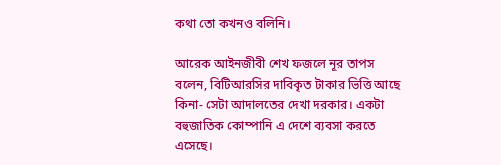কথা তো কখনও বলিনি।

আরেক আইনজীবী শেখ ফজলে নূর তাপস বলেন, বিটিআরসির দাবিকৃত টাকার ভিত্তি আছে কিনা- সেটা আদালতের দেখা দরকার। একটা বহুজাতিক কোম্পানি এ দেশে ব্যবসা করতে এসেছে।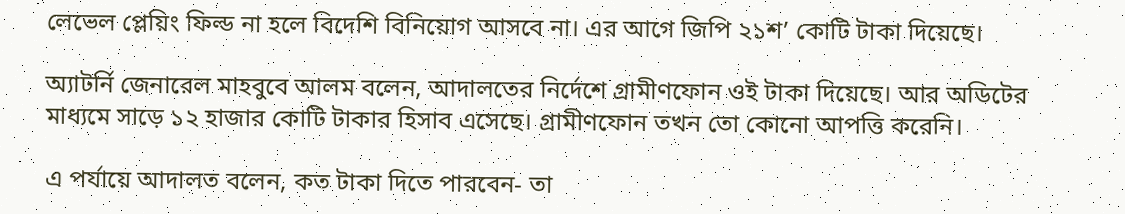লেভেল প্লেয়িং ফিল্ড না হলে বিদেশি বিনিয়োগ আসবে না। এর আগে জিপি ২১শ’ কোটি টাকা দিয়েছে।

অ্যাটর্নি জেনারেল মাহবুবে আলম বলেন, আদালতের নির্দেশে গ্রামীণফোন ওই টাকা দিয়েছে। আর অডিটের মাধ্যমে সাড়ে ১২ হাজার কোটি টাকার হিসাব এসেছে। গ্রামীণফোন তখন তো কোনো আপত্তি করেনি।

এ পর্যায়ে আদালত বলেন, কত টাকা দিতে পারবেন- তা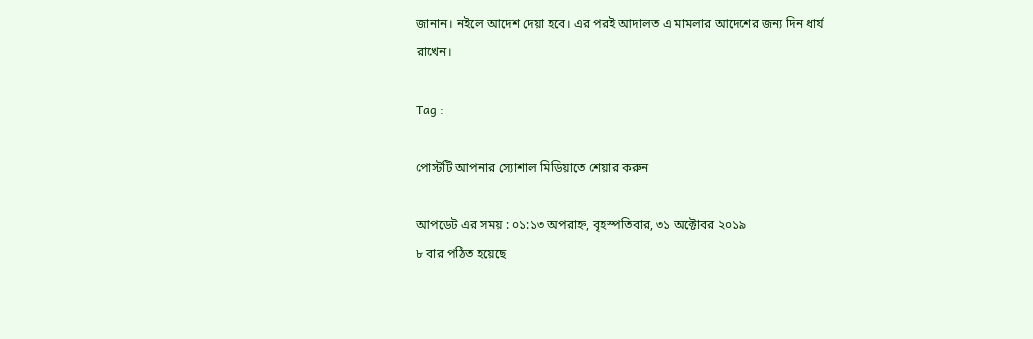জানান। নইলে আদেশ দেয়া হবে। এর পরই আদালত এ মামলার আদেশের জন্য দিন ধার্য রাখেন।

Tag :

পোস্টটি আপনার স্যোশাল মিডিয়াতে শেয়ার করুন

আপডেট এর সময় : ০১:১৩ অপরাহ্ন, বৃহস্পতিবার, ৩১ অক্টোবর ২০১৯
৮ বার পঠিত হয়েছে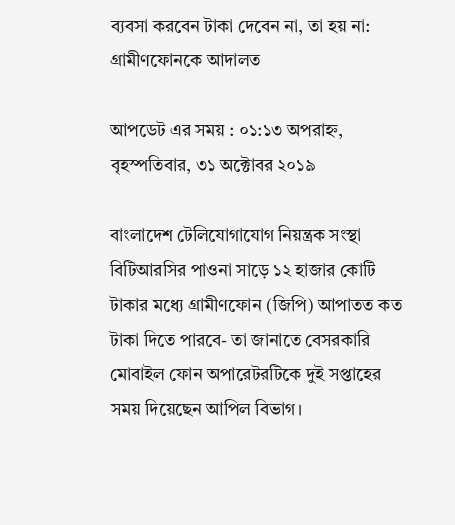ব্যবসা করবেন টাকা দেবেন না, তা হয় না: গ্রামীণফোনকে আদালত

আপডেট এর সময় : ০১:১৩ অপরাহ্ন, বৃহস্পতিবার, ৩১ অক্টোবর ২০১৯

বাংলাদেশ টেলিযোগাযোগ নিয়ন্ত্রক সংস্থা বিটিআরসির পাওনা সাড়ে ১২ হাজার কোটি টাকার মধ্যে গ্রামীণফোন (জিপি) আপাতত কত টাকা দিতে পারবে- তা জানাতে বেসরকারি মোবাইল ফোন অপারেটরটিকে দুই সপ্তাহের সময় দিয়েছেন আপিল বিভাগ।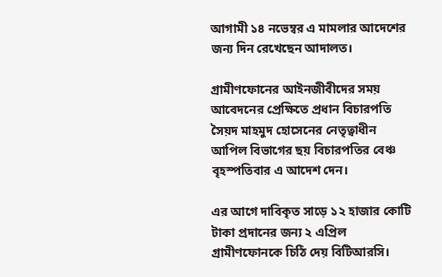আগামী ১৪ নভেম্বর এ মামলার আদেশের জন্য দিন রেখেছেন আদালত।

গ্রামীণফোনের আইনজীবীদের সময় আবেদনের প্রেক্ষিতে প্রধান বিচারপতি সৈয়দ মাহমুদ হোসেনের নেতৃত্বাধীন আপিল বিভাগের ছয় বিচারপতির বেঞ্চ বৃহস্পতিবার এ আদেশ দেন।

এর আগে দাবিকৃত সাড়ে ১২ হাজার কোটি টাকা প্রদানের জন্য ২ এপ্রিল গ্রামীণফোনকে চিঠি দেয় বিটিআরসি।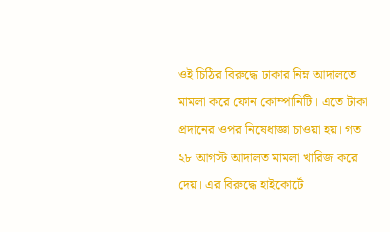ওই চিঠির বিরুদ্ধে ঢাকার নিম্ন আদালতে মামলা করে ফোন কোম্পানিটি। এতে টাকা প্রদানের ওপর নিষেধাজ্ঞা চাওয়া হয়। গত ২৮ আগস্ট আদালত মামলা খারিজ করে দেয়। এর বিরুদ্ধে হাইকোর্টে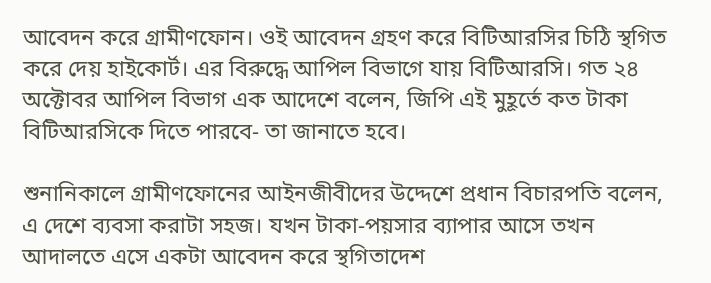আবেদন করে গ্রামীণফোন। ওই আবেদন গ্রহণ করে বিটিআরসির চিঠি স্থগিত করে দেয় হাইকোর্ট। এর বিরুদ্ধে আপিল বিভাগে যায় বিটিআরসি। গত ২৪ অক্টোবর আপিল বিভাগ এক আদেশে বলেন, জিপি এই মুহূর্তে কত টাকা বিটিআরসিকে দিতে পারবে- তা জানাতে হবে।

শুনানিকালে গ্রামীণফোনের আইনজীবীদের উদ্দেশে প্রধান বিচারপতি বলেন, এ দেশে ব্যবসা করাটা সহজ। যখন টাকা-পয়সার ব্যাপার আসে তখন আদালতে এসে একটা আবেদন করে স্থগিতাদেশ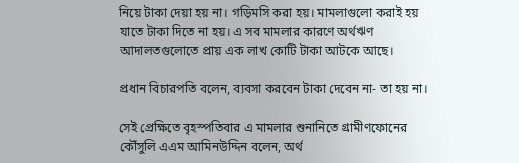নিয়ে টাকা দেয়া হয় না। গড়িমসি করা হয়। মামলাগুলো করাই হয় যাতে টাকা দিতে না হয়। এ সব মামলার কারণে অর্থঋণ আদালতগুলোতে প্রায় এক লাখ কোটি টাকা আটকে আছে।

প্রধান বিচারপতি বলেন, ব্যবসা করবেন টাকা দেবেন না- তা হয় না।

সেই প্রেক্ষিতে বৃহস্পতিবার এ মামলার শুনানিতে গ্রামীণফোনের কৌঁসুলি এএম আমিনউদ্দিন বলেন, অর্থ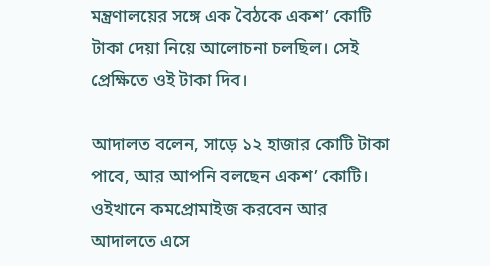মন্ত্রণালয়ের সঙ্গে এক বৈঠকে একশ’ কোটি টাকা দেয়া নিয়ে আলোচনা চলছিল। সেই প্রেক্ষিতে ওই টাকা দিব।

আদালত বলেন, সাড়ে ১২ হাজার কোটি টাকা পাবে, আর আপনি বলছেন একশ’ কোটি। ওইখানে কমপ্রোমাইজ করবেন আর আদালতে এসে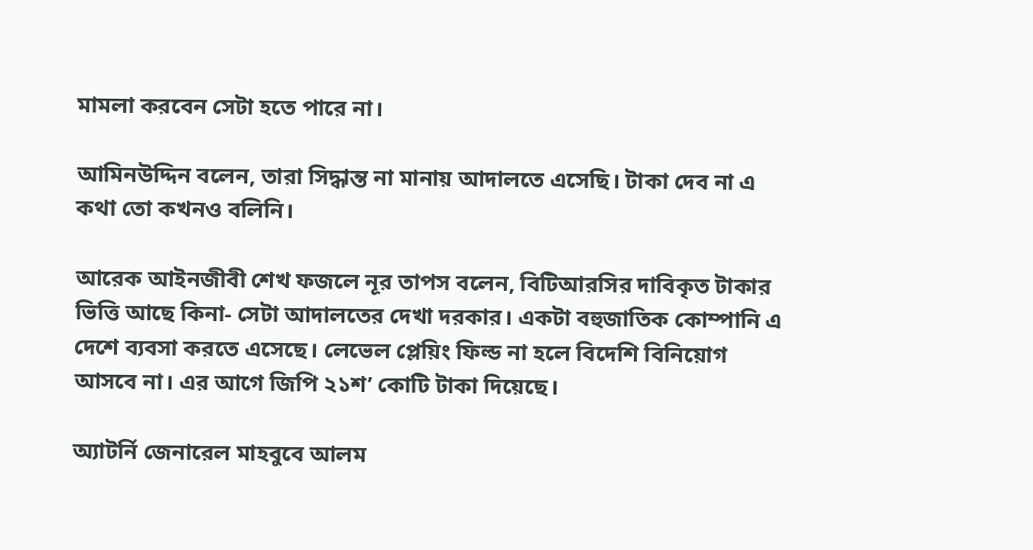মামলা করবেন সেটা হতে পারে না।

আমিনউদ্দিন বলেন, তারা সিদ্ধান্ত না মানায় আদালতে এসেছি। টাকা দেব না এ কথা তো কখনও বলিনি।

আরেক আইনজীবী শেখ ফজলে নূর তাপস বলেন, বিটিআরসির দাবিকৃত টাকার ভিত্তি আছে কিনা- সেটা আদালতের দেখা দরকার। একটা বহুজাতিক কোম্পানি এ দেশে ব্যবসা করতে এসেছে। লেভেল প্লেয়িং ফিল্ড না হলে বিদেশি বিনিয়োগ আসবে না। এর আগে জিপি ২১শ’ কোটি টাকা দিয়েছে।

অ্যাটর্নি জেনারেল মাহবুবে আলম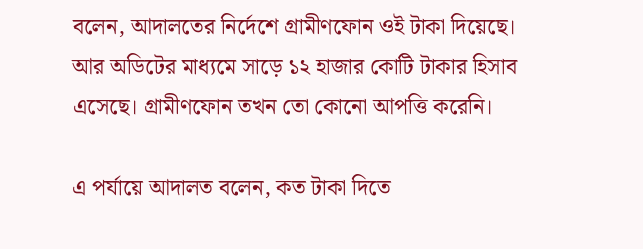বলেন, আদালতের নির্দেশে গ্রামীণফোন ওই টাকা দিয়েছে। আর অডিটের মাধ্যমে সাড়ে ১২ হাজার কোটি টাকার হিসাব এসেছে। গ্রামীণফোন তখন তো কোনো আপত্তি করেনি।

এ পর্যায়ে আদালত বলেন, কত টাকা দিতে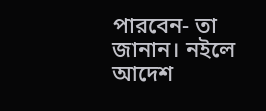পারবেন- তা জানান। নইলে আদেশ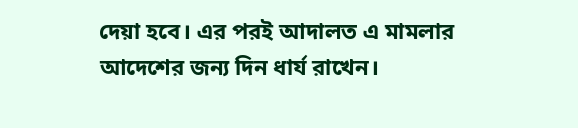দেয়া হবে। এর পরই আদালত এ মামলার আদেশের জন্য দিন ধার্য রাখেন।